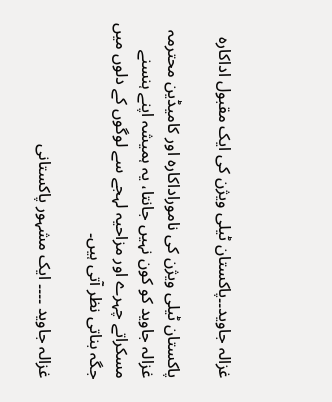غزالہ جاوید۔۔پاکستان ٹیلی ویژن کی ایک مقبول اداکارہ

پاکستان ٹیلی ویژن کی ناموراداکارہ اور کامیڈین محترمہ غزالہ جاوید کو کون نہیں جانتا، یہ ہمیشہ اپنے ہنسنے مسکراتے چہرے اور مزاحیہ لہجے سے لوگوں کے دلوں میں جگہ بناتی نظر آتی ہیں۔

غزالہ جاوید ۔۔۔۔ ایک مشہور پاکستانی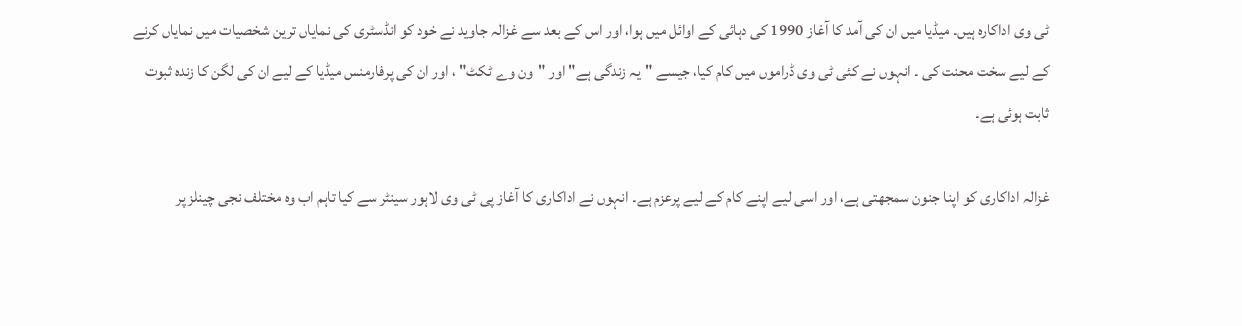ٹی وی اداکارہ ہیں۔ میڈیا میں ان کی آمد کا آغاز 1990 کی دہائی کے اوائل میں ہوا، اور اس کے بعد سے غزالہ جاوید نے خود کو انڈسٹری کی نمایاں ترین شخصیات میں نمایاں کرنے کے لیے سخت محنت کی ۔ انہوں نے کئی ٹی وی ڈراموں میں کام کیا، جیسے "یہ زندگی ہے" اور "ون وے ٹکٹ" ، اور ان کی پرفارمنس میڈیا کے لیے ان کی لگن کا زندہ ثبوت ثابت ہوئی ہے۔

غزالہ اداکاری کو اپنا جنون سمجھتی ہے، اور اسی لیے اپنے کام کے لیے پرعزم ہے۔ انہوں نے اداکاری کا آغاز پی ٹی وی لاہور سینٹر سے کیا تاہم اب وہ مختلف نجی چینلز پر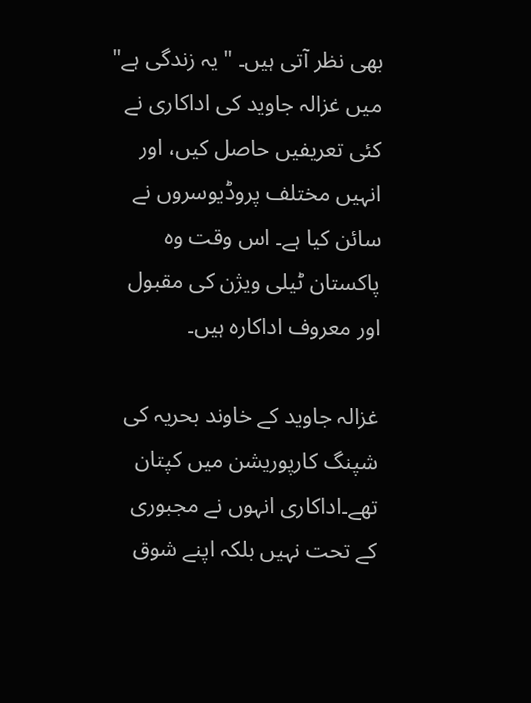بھی نظر آتی ہیں۔ "یہ زندگی ہے" میں غزالہ جاوید کی اداکاری نے کئی تعریفیں حاصل کیں، اور انہیں مختلف پروڈیوسروں نے سائن کیا ہے۔ اس وقت وہ پاکستان ٹیلی ویژن کی مقبول اور معروف اداکارہ ہیں۔

غزالہ جاوید کے خاوند بحریہ کی شپنگ کارپوریشن میں کپتان تھے۔اداکاری انہوں نے مجبوری کے تحت نہیں بلکہ اپنے شوق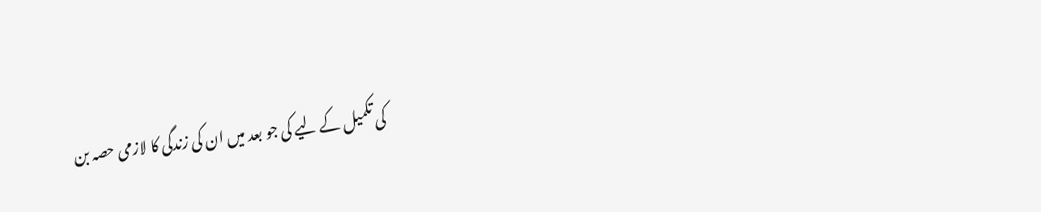کی تکمیل کے لیے کی جو بعد میں ان کی زندگی کا لازمی حصہ بن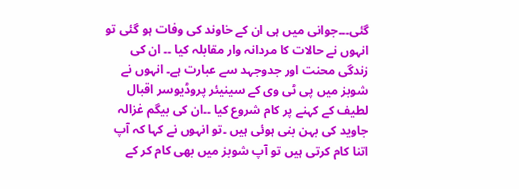گئی۔۔۔جوانی میں ہی ان کے خاوند کی وفات ہو گئی تو انہوں نے حالات کا مردانہ وار مقابلہ کیا ۔۔ ان کی زندگی محنت اور جدوجہد سے عبارت ہے۔ انہوں نے شوبز میں پی ٹی وی کے سینیئر پروڈیوسر اقبال لطیف کے کہنے پر کام شروع کیا ۔۔ان کی بیگم غزالہ جاوید کی بہن بنی ہوئی ہیں ۔تو انہوں نے کہا کہ آپ اتنا کام کرتی ہیں تو آپ شوبز میں بھی کام کر کے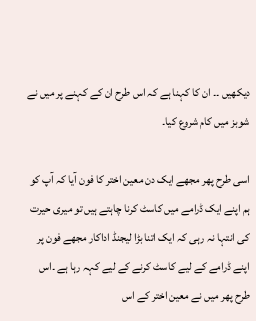دیکھیں ۔۔ ان کا کہنا ہے کہ اس طرح ان کے کہنے پر میں نے شوبز میں کام شروع کیا۔

اسی طرح پھر مجھے ایک دن معین اختر کا فون آیا کہ آپ کو ہم اپنے ایک ڈرامے میں کاسٹ کرنا چاہتے ہیں تو میری حیرت کی انتہا نہ رہی کہ ایک اتنا بڑا لیجنڈ اداکار مجھے فون پر اپنے ڈرامے کے لیے کاسٹ کرنے کے لیے کہہ رہا ہے ۔اس طرح پھر میں نے معین اختر کے اس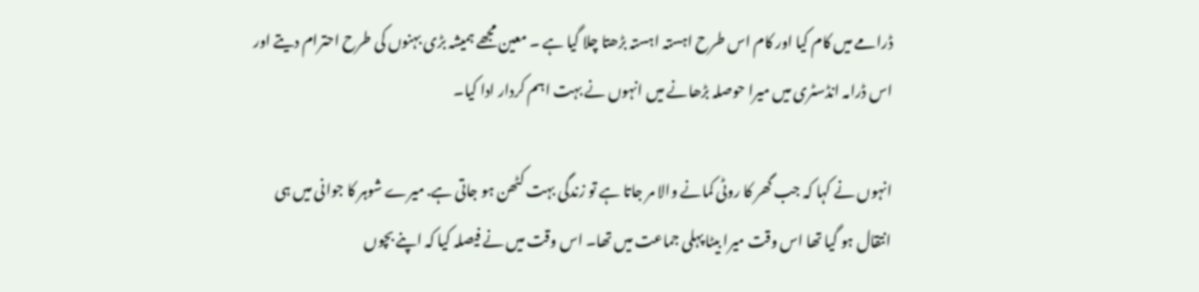ڈرامے میں کام کیا اور کام اس طرح اہستہ اہستہ بڑھتا چلا گیا ہے ۔ معین مجھے ہمیشہ بڑی بہنوں کی طرح احترام دیتے اور اس ڈرامہ انڈسٹری میں میرا حوصلہ بڑھانے میں انہوں نے بہت اہم کردار ادا کیا۔

انہوں نے کہا کہ جب گھر کا روٹی کمانے والا مر جاتا ہے تو زندگی بہت کٹھن ہو جاتی ہے. میرے شوہر کا جوانی میں ہی انتقال ہو گیا تھا اس وقت میرا بیٹا پہلی جماعت میں تھا۔ اس وقت میں نے فیصلہ کیا کہ اپنے بچوں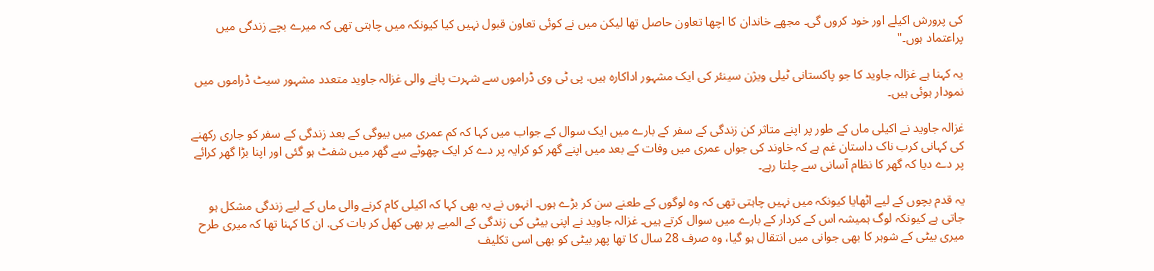کی پرورش اکیلے اور خود کروں گی۔ مجھے خاندان کا اچھا تعاون حاصل تھا لیکن میں نے کوئی تعاون قبول نہیں کیا کیونکہ میں چاہتی تھی کہ میرے بچے زندگی میں پراعتماد ہوں۔"

یہ کہنا ہے غزالہ جاوید کا جو پاکستانی ٹیلی ویژن سینئر کی ایک مشہور اداکارہ ہیں. پی ٹی وی ڈراموں سے شہرت پانے والی غزالہ جاوید متعدد مشہور سیٹ ڈراموں میں نمودار ہوئی ہیں۔

غزالہ جاوید نے اکیلی ماں کے طور پر اپنے متاثر کن زندگی کے سفر کے بارے میں ایک سوال کے جواب میں کہا کہ کم عمری میں بیوگی کے بعد زندگی کے سفر کو جاری رکھنے کی کہانی کرب ناک داستان غم ہے کہ خاوند کی جواں عمری میں وفات کے بعد میں اپنے گھر کو کرایہ پر دے کر ایک چھوٹے سے گھر میں شفٹ ہو گئی اور اپنا بڑا گھر کرائے پر دے دیا کہ گھر کا نظام آسانی سے چلتا رہے۔

یہ قدم بچوں کے لیے اٹھایا کیونکہ میں نہیں چاہتی تھی کہ وہ لوگوں کے طعنے سن کر بڑے ہوں۔ انہوں نے یہ بھی کہا کہ اکیلی کام کرنے والی ماں کے لیے زندگی مشکل ہو جاتی ہے کیونکہ لوگ ہمیشہ اس کے کردار کے بارے میں سوال کرتے ہیں۔ غزالہ جاوید نے اپنی بیٹی کی زندگی کے المیے پر بھی کھل کر بات کی. ان کا کہنا تھا کہ میری طرح میری بیٹی کے شوہر کا بھی جوانی میں انتقال ہو گیا، وہ صرف 28 سال کا تھا پھر بیٹی کو بھی اسی تکلیف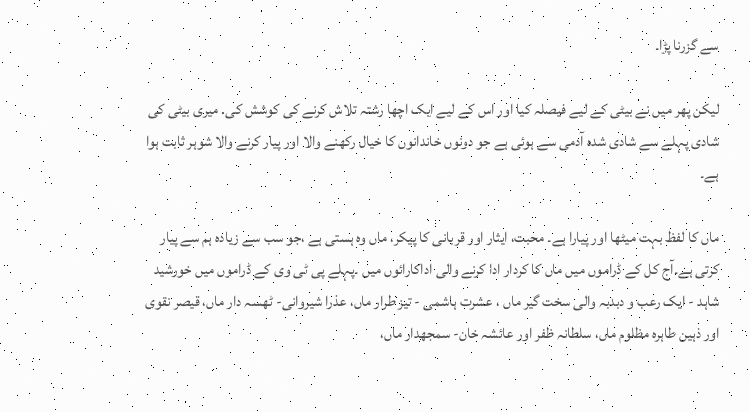سے گزرنا پڑا۔

لیکن پھر میں نے بیٹی کے لیے فیصلہ کیا اور اس کے لیے ایک اچھا رشتہ تلاش کرنے کی کوشش کی. میری بیٹی کی شادی پہلے سے شادی شدہ آدمی سے ہوئی ہے جو دونوں خاندانوں کا خیال رکھنے والا اور پیار کرنے والا شوہر ثابت ہوا ہے۔

ماں کا لفظ بہت میٹھا اور پیارا ہے۔ محبت، ایثار اور قربانی کا پیکر، ماں وہ ہستی ہے ،جو سب سے زیادہ ہم سے پیار کرتی ہے۔آج کل کے ڈراموں میں ماں کا کردار ادا کرنے والی اداکارائوں میں ۔پہلے پی ٹی وی کے ڈراموں میں خورشید شاہد - ایک رعب و دبدبہ والی سخت گیر ماں ، عشرت ہاشمی - تیز طرار ماں، عذرا شیروانی- ٹھسہ دار ماں، قیصر نقوی اور ذہین طاہرہ مظلوم ماں، سلطانہ ظفر اور عائشہ خان- سمجھدار ماں،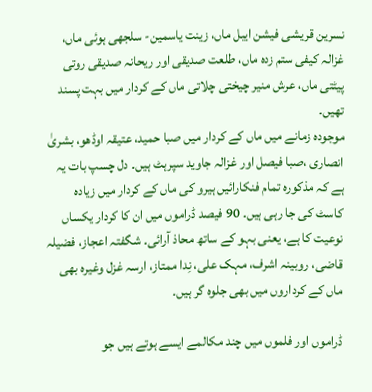نسرین قریشی فیشن ایبل ماں، زینت یاسمین- سلجھی ہوئی ماں، غزالہ کیفی ستم زدہ ماں، طلعت صدیقی اور ریحانہ صدیقی روتی پیٹتی ماں، عرش منیر چیختی چلاتی ماں کے کردار میں بہت پسند تھیں۔
موجودہ زمانے میں ماں کے کردار میں صبا حمید، عتیقہ اوڈھو، بشریٰ انصاری ،صبا فیصل اور غزالہ جاوید سپرہٹ ہیں۔ دل چسپ بات یہ ہے کہ مذکورہ تمام فنکارائیں ہیرو کی ماں کے کردار میں زیادہ کاسٹ کی جا رہی ہیں۔ 90 فیصد ڈراموں میں ان کا کردار یکساں نوعیت کا ہے، یعنی بہو کے ساتھ محاذ آرائی۔ شگفتہ اعجاز، فضیلہ قاضی، روبینہ اشرف، مہک علی، نِدا ممتاز، ارسہ غزل وغیرہ بھی ماں کے کرداروں میں بھی جلوہ گر ہیں۔

ڈراموں اور فلموں میں چند مکالمے ایسے ہوتے ہیں جو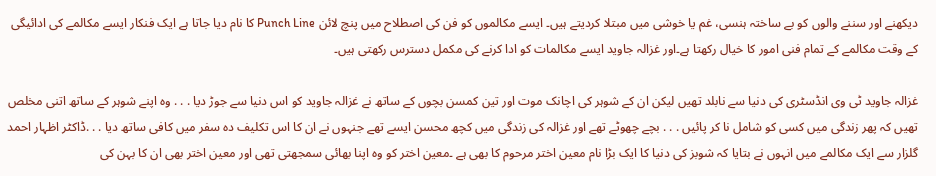دیکھنے اور سننے والوں کو بے ساختہ ہنسی، غم یا خوشی میں مبتلا کردیتے ہیں۔ ایسے مکالموں کو فن کی اصطلاح میں پنچ لائن Punch Line کا نام دیا جاتا ہے ایک فنکار ایسے مکالمے کی ادائیگی کے وقت مکالمے کے تمام فنی امور کا خیال رکھتا ہے۔اور غزالہ جاوید ایسے مکالمات کو ادا کرنے کی مکمل دسترس رکھتی ہیں۔

غزالہ جاوید ٹی وی انڈسٹری کی دنیا سے نابلد تھیں لیکن ان کے شوہر کی اچانک موت اور تین کمسن بچوں کے ساتھ نے غزالہ جاوید کو اس دنیا سے جوڑ دیا . . . وہ اپنے شوہر کے ساتھ اتنی مخلص تھیں کہ پھر زندگی میں کسی کو شامل نا کر پائیں . . . بچے چھوٹے تھے اور غزالہ کی زندگی میں کچھ محسن ایسے تھے جنہوں نے ان کا اس تکلیف دہ سفر میں کافی ساتھ دیا . . .ڈاکٹر اظہار احمد گلزار سے ایک مکالمے میں انہوں نے بتایا کہ شوبز کی دنیا کا ایک بڑا نام معین اختر مرحوم کا بھی ہے ۔معین اختر کو وہ اپنا بھائی سمجھتی تھی اور معین اختر بھی ان کا بہن کی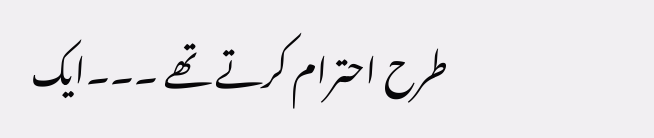طرح احترام کرتے تھے ۔۔۔ایک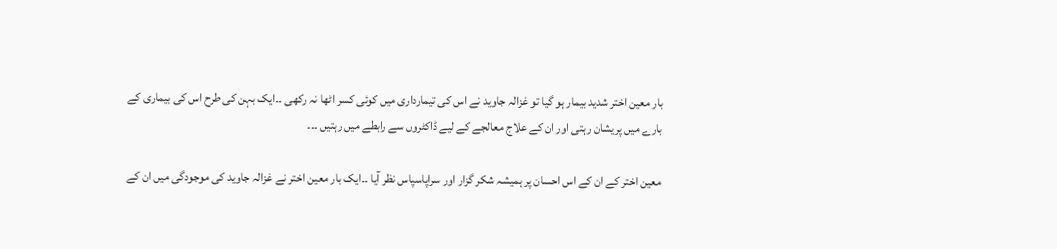بار معین اختر شدید بیمار ہو گیا تو غزالہ جاوید نے اس کی تیمارداری میں کوئی کسر اٹھا نہ رکھی ۔۔ایک بہن کی طرح اس کی بیماری کے بارے میں پریشان رہتی اور ان کے علاج معالجے کے لیے ڈاکٹروں سے رابطے میں رہتیں ۔۔۔

معین اختر کے ان کے اس احسان پر ہمیشہ شکر گزار اور سراپاسپاس نظر آیا ۔۔ایک بار معین اختر نے غزالہ جاوید کی موجودگی میں ان کے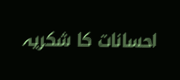احسانات کا شکریہ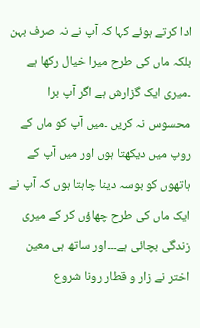ادا کرتے ہوئے کہا کہ آپ نے نہ صرف بہن بلکہ ماں کی طرح میرا خیال رکھا ہے ۔میری ایک گزارش ہے اگر آپ برا محسوس نہ کریں ۔میں آپ کو ماں کے روپ میں دیکھتا ہوں اور میں آپ کے ہاتھوں کو بوسہ دینا چاہتا ہوں کہ آپ نے ایک ماں کی طرح چھاؤں کر کے میری زندگی بچائی ہے۔۔۔اور ساتھ ہی معین اختر نے زار و قطار رونا شروع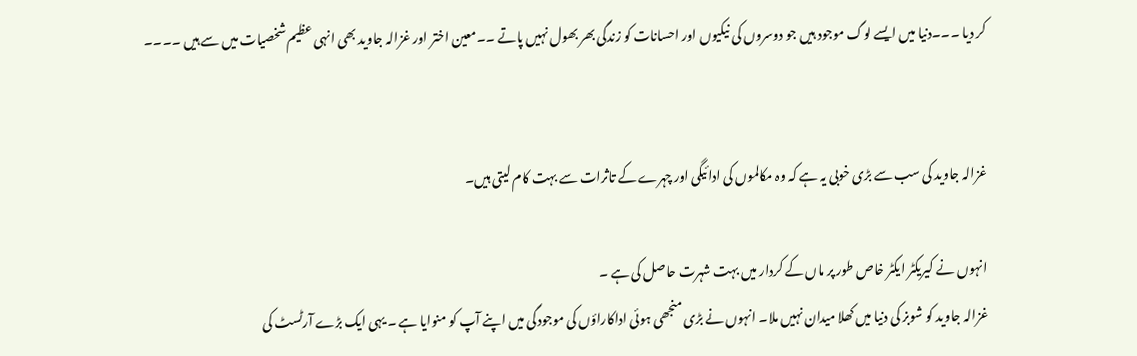کر دیا ۔۔۔دنیا میں ایسے لوگ موجود ہیں جو دوسروں کی نیکیوں اور احسانات کو زندگی بھر بھول نہیں پاتے ۔۔معین اختر اور غزالہ جاوید بھی انہی عظیم شخصیات میں سے ہیں ۔۔۔۔


غزالہ جاوید کی سب سے بڑی خوبی یہ ہے کہ وہ مکالموں کی ادائیگی اور چہرے کے تاثرات سے بہت کام لیتی ہیں۔

انہوں نے کیریکٹر ایکٹر خاص طور پر ماں کے کردار میں بہت شہرت حاصل کی ہے ۔
غزالہ جاوید کو شوبز کی دنیا میں کھلا میدان نہیں ملا۔ انہوں نے بڑی منجھی ہوئی اداکاراؤں کی موجودگی میں اپنے آپ کو منوایا ہے ۔ یہی ایک بڑے آرٹسٹ کی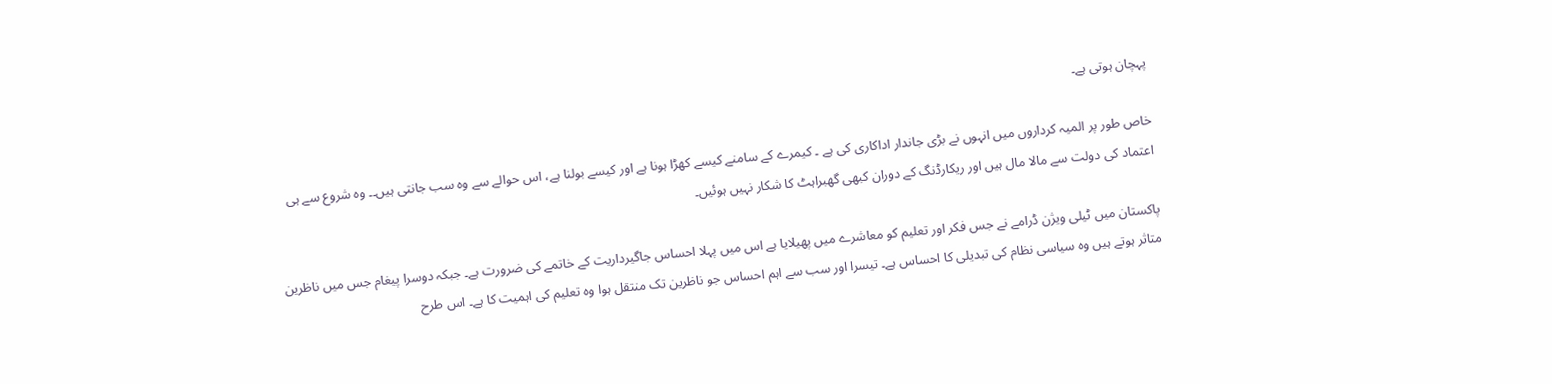پہچان ہوتی ہے۔

خاص طور پر المیہ کرداروں میں انہوں نے بڑی جاندار اداکاری کی ہے ۔ کیمرے کے سامنے کیسے کھڑا ہونا ہے اور کیسے بولنا ہے، اس حوالے سے وہ سب جانتی ہیں۔۔ وہ شروع سے ہی اعتماد کی دولت سے مالا مال ہیں اور ریکارڈنگ کے دوران کبھی گھبراہٹ کا شکار نہیں ہوئیں۔

پاکستان میں ٹیلی ویژن ڈرامے نے جس فکر اور تعلیم کو معاشرے میں پھیلایا ہے اس میں پہلا احساس جاگیرداریت کے خاتمے کی ضرورت ہے۔ جبکہ دوسرا پیغام جس میں ناظرین متاثر ہوتے ہیں وہ سیاسی نظام کی تبدیلی کا احساس ہے۔ تیسرا اور سب سے اہم احساس جو ناظرین تک منتقل ہوا وہ تعلیم کی اہمیت کا ہے۔ اس طرح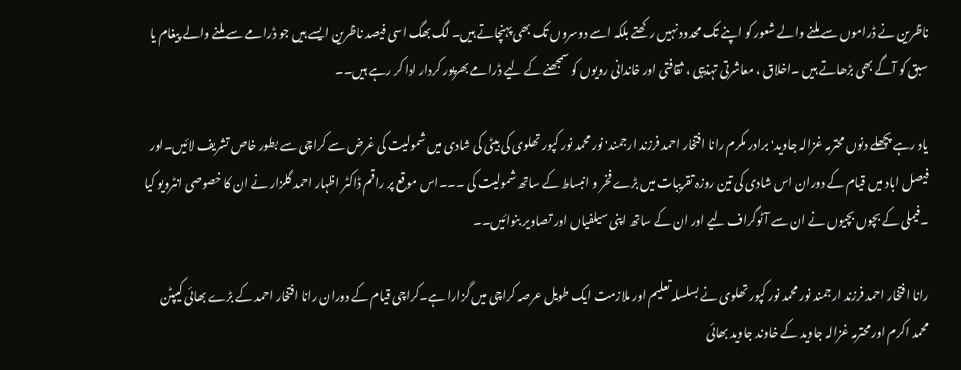ناظرین نے ڈراموں سے ملنے والے شعور کو اپنے تک محدود نہیں رکھتے بلکہ اسے دوسروں تک بھی پہنچاتے ہیں۔ لگ بھگ اسی فیصد ناظرین ایسے ہیں جو ڈرامے سے ملنے والے پیغام یا سبق کو آگے بھی بڑھاتے ہیں ۔اخلاق ، معاشرتی تہذیبی ، ثقافتی اور خاندانی رویوں کو سمجھنے کے لیے ڈرامے بھرپور کردار ادا کر رہے ہیں۔۔

یاد رہے پچھلے دنوں محترمہ غزالہ جاوید' برادر مکرم رانا افتخار احمد فرزند ارجمند' نور محمد نور کپور تھلوی کی بیٹی کی شادی میں شمولیت کی غرض سے کراچی سے بطور خاص تشریف لائیں۔اور فیصل اباد میں قیام کے دوران اس شادی کی تین روزہ تقریبات میں بڑے فخر و انبساط کے ساتھ شمولیت کی ۔۔۔اس موقع پر راقم ڈاکٹر اظہار احمد گلزار نے ان کا خصوصی انٹرویو کیا ۔فیملی کے بچوں بچیوں نے ان سے آٹوگراف لیے اور ان کے ساتھ اپنی سیلفیاں اور تصاویر بنوائیں۔۔

رانا افتخار احمد فرزند ارجمند نور محمد نور کپور تھلوی نے بسلسلہ تعلیم اور ملازمت ایک طویل عرصہ کراچی میں گزارا ہے۔کراچی قیام کے دوران رانا افتخار احمد کے بڑے بھائی کیپٹن محمد اکرم اور محترمہ غزالہ جاوید کے خاوند جاوید بھائی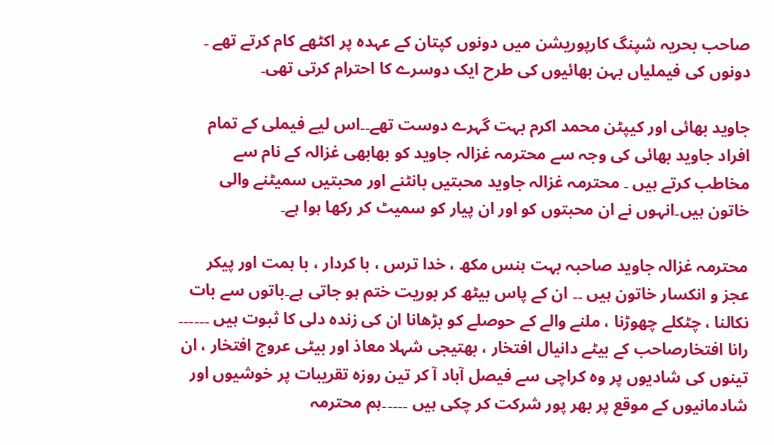صاحب بحریہ شپنگ کارپوریشن میں دونوں کپتان کے عہدہ پر اکٹھے کام کرتے تھے ۔ دونوں کی فیملیاں بہن بھائیوں کی طرح ایک دوسرے کا احترام کرتی تھی۔

جاوید بھائی اور کیپٹن محمد اکرم بہت گہرے دوست تھے۔۔اس لیے فیملی کے تمام افراد جاوید بھائی کی وجہ سے محترمہ غزالہ جاوید کو بھابھی غزالہ کے نام سے مخاطب کرتے ہیں ۔ محترمہ غزالہ جاوید محبتیں بانٹنے اور محبتیں سمیٹنے والی خاتون ہیں۔انہوں نے ان محبتوں کو اور ان پیار کو سمیٹ کر رکھا ہوا ہے۔

محترمہ غزالہ جاوید صاحبہ بہت ہنس مکھ ، خدا ترس ، با کردار ، با ہمت اور پیکر عجز و انکسار خاتون ہیں ۔۔ ان کے پاس بیٹھ کر بوریت ختم ہو جاتی ہے۔باتوں سے بات نکالنا ، چٹکلے چھوڑنا ، ملنے والے کے حوصلے کو بڑھانا ان کی زندہ دلی کا ثبوت ہیں ۔۔۔۔۔۔ رانا افتخارصاحب کے بیٹے دانیال افتخار ، بھتیجی شہلا معاذ اور بیٹی عروج افتخار ، ان تینوں کی شادیوں پر وہ کراچی سے فیصل آباد آ کر تین روزہ تقریبات پر خوشیوں اور شادمانیوں کے موقع پر بھر پور شرکت کر چکی ہیں ۔۔۔۔۔ہم محترمہ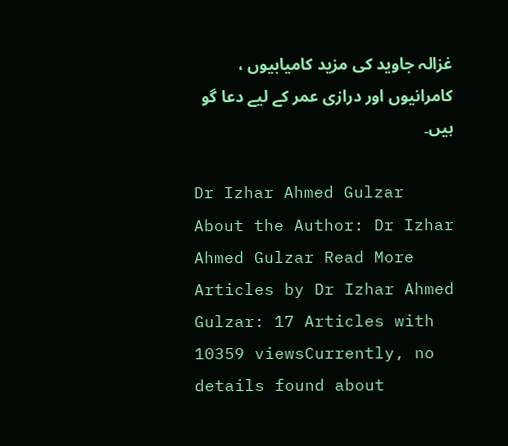غزالہ جاوید کی مزید کامیابیوں ، کامرانیوں اور درازی عمر کے لیے دعا گو ہیں۔

Dr Izhar Ahmed Gulzar
About the Author: Dr Izhar Ahmed Gulzar Read More Articles by Dr Izhar Ahmed Gulzar: 17 Articles with 10359 viewsCurrently, no details found about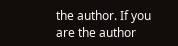the author. If you are the author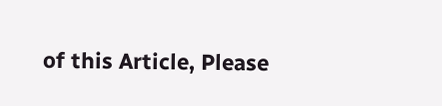of this Article, Please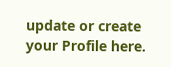update or create your Profile here.